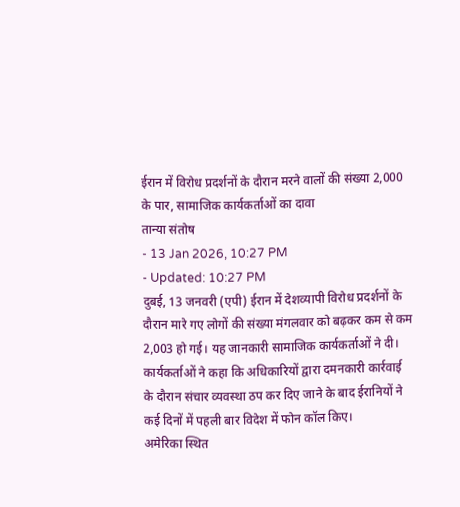ईरान में विरोध प्रदर्शनों के दौरान मरने वालों की संख्या 2,000 के पार, सामाजिक कार्यकर्ताओं का दावा
तान्या संतोष
- 13 Jan 2026, 10:27 PM
- Updated: 10:27 PM
दुबई, 13 जनवरी (एपी) ईरान में देशव्यापी विरोध प्रदर्शनों के दौरान मारे गए लोगों की संख्या मंगलवार को बढ़कर कम से कम 2,003 हो गई। यह जानकारी सामाजिक कार्यकर्ताओं ने दी।
कार्यकर्ताओं ने कहा कि अधिकारियों द्वारा दमनकारी कार्रवाई के दौरान संचार व्यवस्था ठप कर दिए जाने के बाद ईरानियों ने कई दिनों में पहली बार विदेश में फोन कॉल किए।
अमेरिका स्थित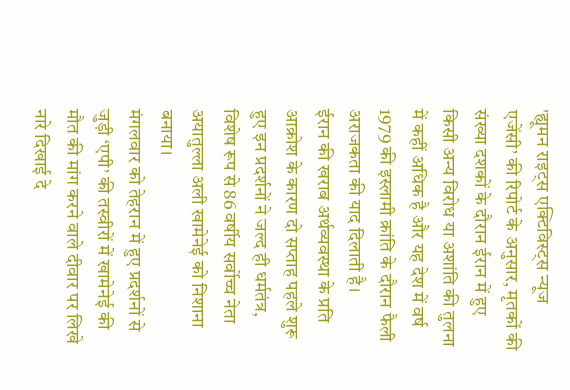'ह्यूमन राइट्स एक्टिविस्ट्स न्यूज एजेंसी’ की रिपोर्ट के अनुसार, मृतकों की संख्या दशकों के दौरान ईरान में हुए किसी अन्य विरोध या अशांति की तुलना में कहीं अधिक है और यह देश में वर्ष 1979 की इस्लामी क्रांति के दौरान फैली अराजकता की याद दिलाती है।
ईरान की खराब अर्थव्यवस्था के प्रति आक्रोश के कारण दो सप्ताह पहले शुरू हुए इन प्रदर्शनों ने जल्द ही धर्मतंत्र, विशेष रूप से 86 वर्षीय सर्वोच्च नेता अयातुल्ला अली खामेनेई को निशाना बनाया।
मंगलवार को तेहरान में हुए प्रदर्शनों से जुड़ी ‘एपी’ की तस्वीरों में खामेनेई की मौत की मांग करने वाले दीवार पर लिखे नारे दिखाई दे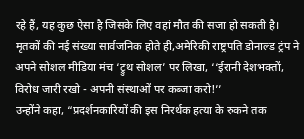रहे हैं, यह कुछ ऐसा है जिसके लिए वहां मौत की सजा हो सकती है।
मृतकों की नई संख्या सार्वजनिक होते ही,अमेरिकी राष्ट्रपति डोनाल्ड ट्रंप ने अपने सोशल मीडिया मंच ‘ट्रुथ सोशल’ पर लिखा, ‘‘ईरानी देशभक्तों, विरोध जारी रखो - अपनी संस्थाओं पर कब्जा करो!’’
उन्होंने कहा, “प्रदर्शनकारियों की इस निरर्थक हत्या के रुकने तक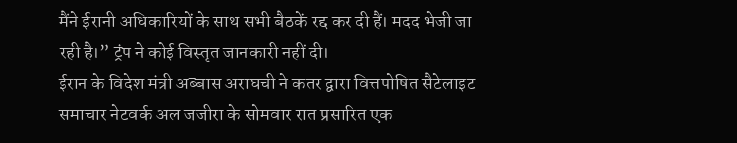मैंने ईरानी अधिकारियों के साथ सभी बैठकें रद्द कर दी हैं। मदद भेजी जा रही है।” ट्रंप ने कोई विस्तृत जानकारी नहीं दी।
ईरान के विदेश मंत्री अब्बास अराघची ने कतर द्वारा वित्तपोषित सैटेलाइट समाचार नेटवर्क अल जजीरा के सोमवार रात प्रसारित एक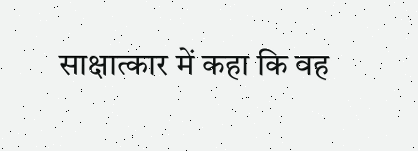साक्षात्कार में कहा कि वह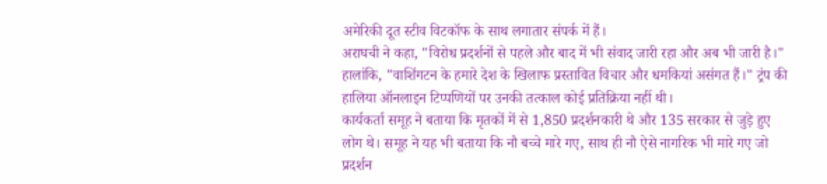अमेरिकी दूत स्टीव विटकॉफ के साथ लगातार संपर्क में हैं।
अराघची ने कहा, "विरोध प्रदर्शनों से पहले और बाद में भी संवाद जारी रहा और अब भी जारी है।" हालांकि, "वाशिंगटन के हमारे देश के खिलाफ प्रस्तावित विचार और धमकियां असंगत हैं।" ट्रंप की हालिया ऑनलाइन टिप्पणियों पर उनकी तत्काल कोई प्रतिक्रिया नहीं थी।
कार्यकर्ता समूह ने बताया कि मृतकों में से 1,850 प्रदर्शनकारी थे और 135 सरकार से जुड़े हुए लोग थे। समूह ने यह भी बताया कि नौ बच्चे मारे गए, साथ ही नौ ऐसे नागरिक भी मारे गए जो प्रदर्शन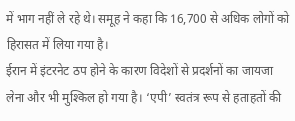में भाग नहीं ले रहे थे। समूह ने कहा कि 16,700 से अधिक लोगों को हिरासत में लिया गया है।
ईरान में इंटरनेट ठप होने के कारण विदेशों से प्रदर्शनों का जायजा लेना और भी मुश्किल हो गया है। ‘एपी’ स्वतंत्र रूप से हताहतों की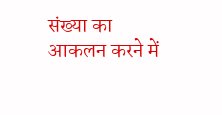संख्या का आकलन करने में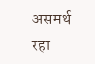असमर्थ रहा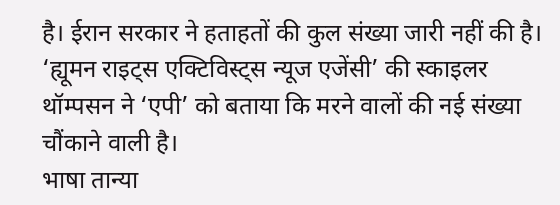है। ईरान सरकार ने हताहतों की कुल संख्या जारी नहीं की है।
‘ह्यूमन राइट्स एक्टिविस्ट्स न्यूज एजेंसी’ की स्काइलर थॉम्पसन ने ‘एपी’ को बताया कि मरने वालों की नई संख्या चौंकाने वाली है।
भाषा तान्या